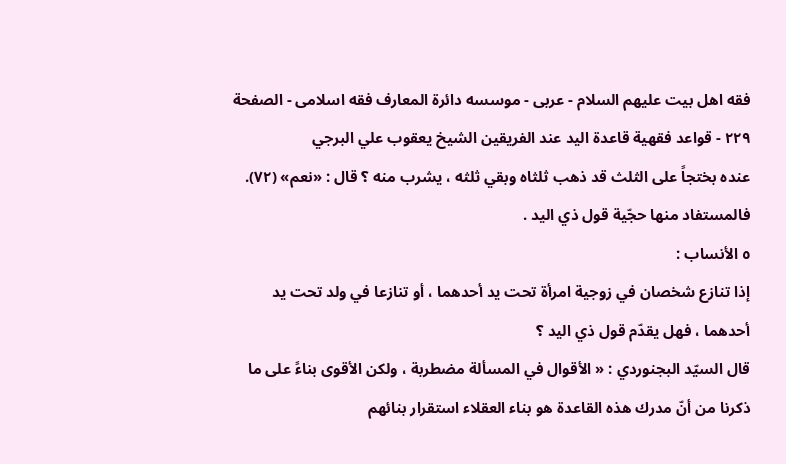فقه اهل بیت علیهم السلام - عربی - موسسه دائرة المعارف فقه اسلامی - الصفحة ٢٢٩ - قواعد فقهية قاعدة اليد عند الفريقين الشيخ يعقوب علي البرجي
عنده بختجاً على الثلث قد ذهب ثلثاه وبقي ثلثه ، يشرب منه ؟ قال : «نعم» (٧٢).
فالمستفاد منها حجّية قول ذي اليد .
٥ الأنساب :
إذا تنازع شخصان في زوجية امرأة تحت يد أحدهما ، أو تنازعا في ولد تحت يد أحدهما ، فهل يقدّم قول ذي اليد ؟
قال السيّد البجنوردي : « الأقوال في المسألة مضطربة ، ولكن الأقوى بناءً على ما ذكرنا من أنّ مدرك هذه القاعدة هو بناء العقلاء استقرار بنائهم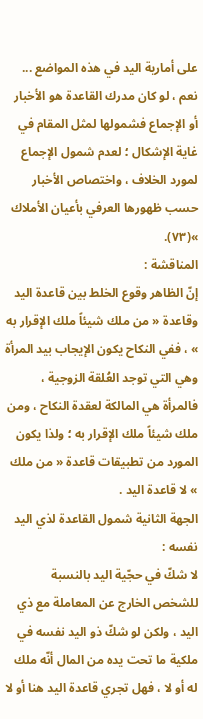على أمارية اليد في هذه المواضع ... نعم ، لو كان مدرك القاعدة هو الأخبار أو الإجماع فشمولها لمثل المقام في غاية الإشكال ؛ لعدم شمول الإجماع لمورد الخلاف ، واختصاص الأخبار حسب ظهورها العرفي بأعيان الأملاك »(٧٣).
المناقشة :
إنّ الظاهر وقوع الخلط بين قاعدة اليد وقاعدة « من ملك شيئاً ملك الإقرار به » ، ففي النكاح يكون الإيجاب بيد المرأة وهي التي توجد العُلقة الزوجية ، فالمرأة هي المالكة لعقدة النكاح ، ومن ملك شيئاً ملك الإقرار به ؛ ولذا يكون المورد من تطبيقات قاعدة « من ملك » لا قاعدة اليد .
الجهة الثانية شمول القاعدة لذي اليد نفسه :
لا شكّ في حجّية اليد بالنسبة للشخص الخارج عن المعاملة مع ذي اليد ، ولكن لو شكّ ذو اليد نفسه في ملكية ما تحت يده من المال أنّه ملك له أو لا ، فهل تجري قاعدة اليد هنا أو لا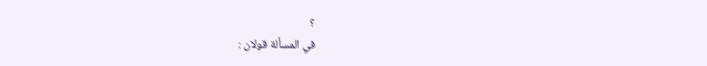؟
في المسألة قولان :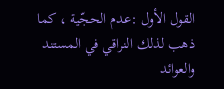القول الأول :عدم الحجّية ، كما ذهب لذلك النراقي في المستند والعوائد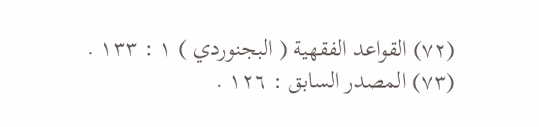(٧٢) القواعد الفقهية ( البجنوردي ) ١ : ١٣٣ .
(٧٣) المصدر السابق : ١٢٦ .